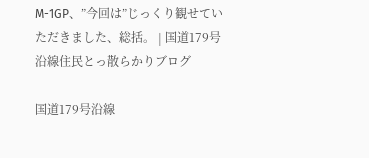M-1GP、”今回は”じっくり観せていただきました、総括。 | 国道179号沿線住民とっ散らかりブログ

国道179号沿線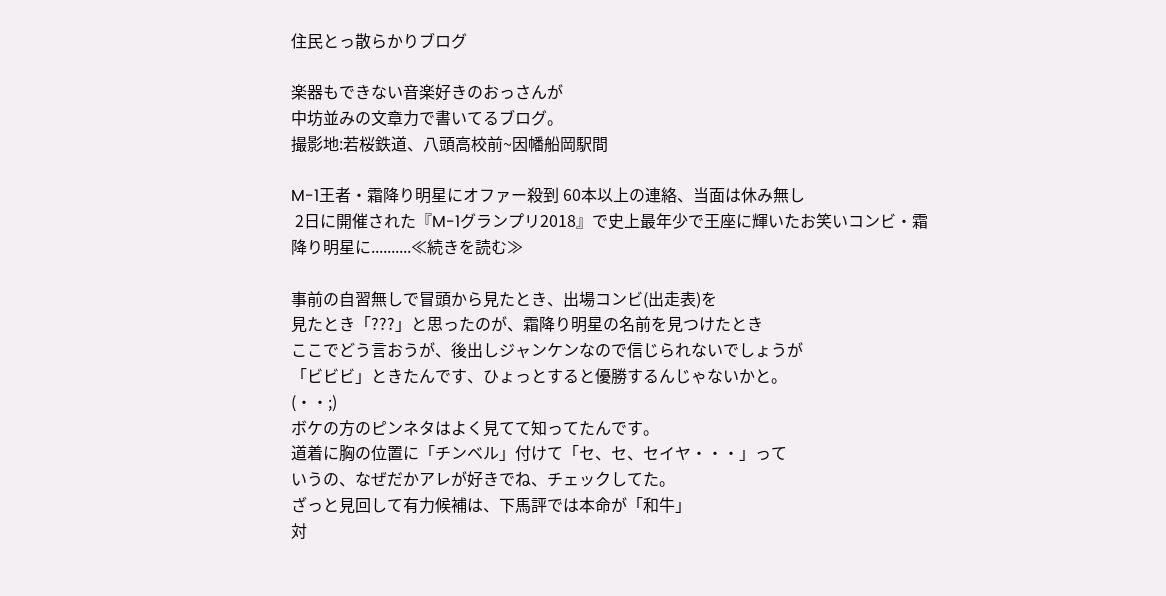住民とっ散らかりブログ

楽器もできない音楽好きのおっさんが
中坊並みの文章力で書いてるブログ。
撮影地:若桜鉄道、八頭高校前~因幡船岡駅間

M-1王者・霜降り明星にオファー殺到 60本以上の連絡、当面は休み無し
 2日に開催された『M-1グランプリ2018』で史上最年少で王座に輝いたお笑いコンビ・霜降り明星に..........≪続きを読む≫

事前の自習無しで冒頭から見たとき、出場コンビ(出走表)を
見たとき「???」と思ったのが、霜降り明星の名前を見つけたとき
ここでどう言おうが、後出しジャンケンなので信じられないでしょうが
「ビビビ」ときたんです、ひょっとすると優勝するんじゃないかと。
(・・;)
ボケの方のピンネタはよく見てて知ってたんです。
道着に胸の位置に「チンベル」付けて「セ、セ、セイヤ・・・」って
いうの、なぜだかアレが好きでね、チェックしてた。
ざっと見回して有力候補は、下馬評では本命が「和牛」
対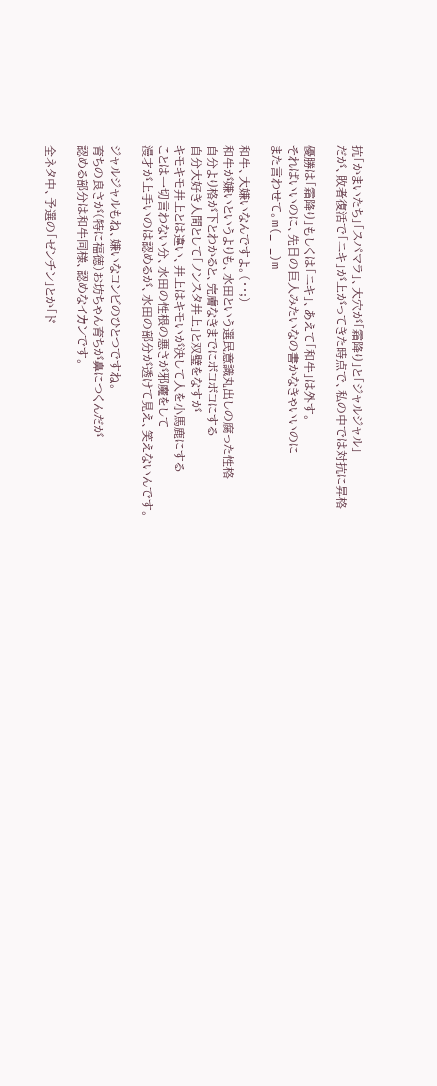抗「かまいたち」「スパマラ」、大穴が「霜降り」と「ジャルジャル」
だが、敗者復活で「ニキ」が上がってきた時点で、私の中では対抗に昇格

優勝は「霜降り」もしくは「ニキ」、あえて「和牛」は外す。
そればいいのに、先日の巨人みたいなの書かなきゃいいのに
また言わせて。m(_ _)m

和牛、大嫌いなんですよ。(・・;)
和牛が嫌いというよりも、水田という選民意識丸出しの腐った性格
自分より格が下とわかると、完膚なきまでにボコボコにする
自分大好き人間として「ノンスタ井上」と双璧をなすが
キモキモ井上とは違い、井上はキモいが決して人を小馬鹿にする
ことは一切言わない分、水田の性根の悪さが邪魔をして
漫才が上手いのは認めるが、水田の部分が透けて見え、笑えないんです。

ジャルジャルもね、嫌いなコンビのひとつですね。
育ちの良さが(特に福徳)お坊ちゃん育ちが鼻につくんだが
認める部分は和牛同様、認めなイカンです。

全ネタ中、予選の「ゼンチン」とか「ド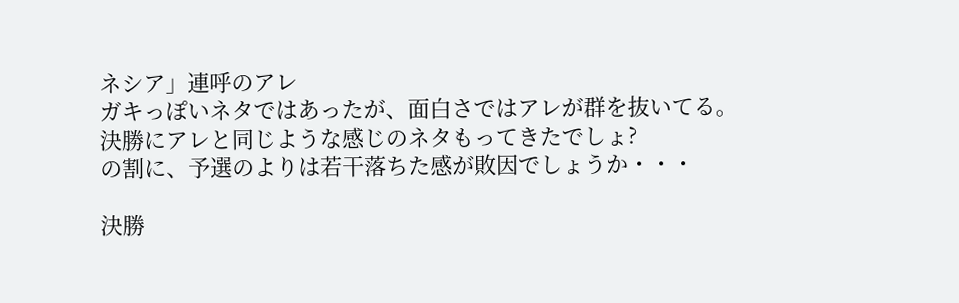ネシア」連呼のアレ
ガキっぽいネタではあったが、面白さではアレが群を抜いてる。
決勝にアレと同じような感じのネタもってきたでしょ?
の割に、予選のよりは若干落ちた感が敗因でしょうか・・・

決勝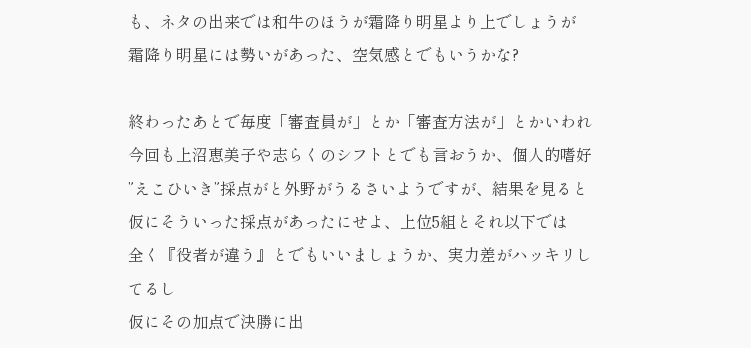も、ネタの出来では和牛のほうが霜降り明星より上でしょうが
霜降り明星には勢いがあった、空気感とでもいうかな?

終わったあとで毎度「審査員が」とか「審査方法が」とかいわれ
今回も上沼恵美子や志らくのシフトとでも言おうか、個人的嗜好
”えこひいき”採点がと外野がうるさいようですが、結果を見ると
仮にそういった採点があったにせよ、上位5組とそれ以下では
全く『役者が違う』とでもいいましょうか、実力差がハッキリしてるし
仮にその加点で決勝に出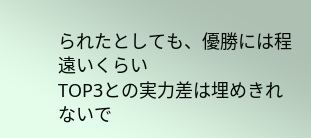られたとしても、優勝には程遠いくらい
TOP3との実力差は埋めきれないで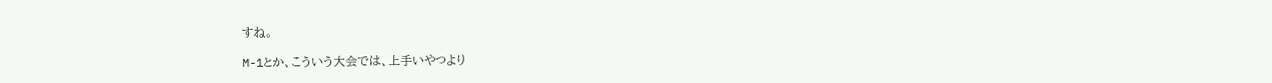すね。

M-1とか、こういう大会では、上手いやつより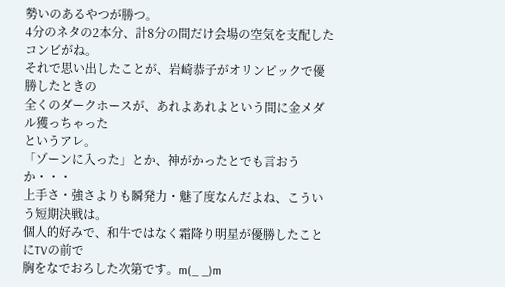勢いのあるやつが勝つ。
4分のネタの2本分、計8分の間だけ会場の空気を支配したコンビがね。
それで思い出したことが、岩崎恭子がオリンピックで優勝したときの
全くのダークホースが、あれよあれよという間に金メダル獲っちゃった
というアレ。
「ゾーンに入った」とか、神がかったとでも言おうか・・・
上手さ・強さよりも瞬発力・魅了度なんだよね、こういう短期決戦は。
個人的好みで、和牛ではなく霜降り明星が優勝したことにTVの前で
胸をなでおろした次第です。m(_ _)m